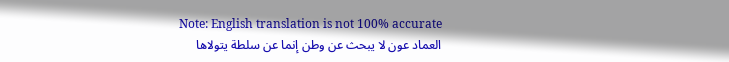Note: English translation is not 100% accurate
العماد عون لا يبحث عن وطن إنما عن سلطة يتولاها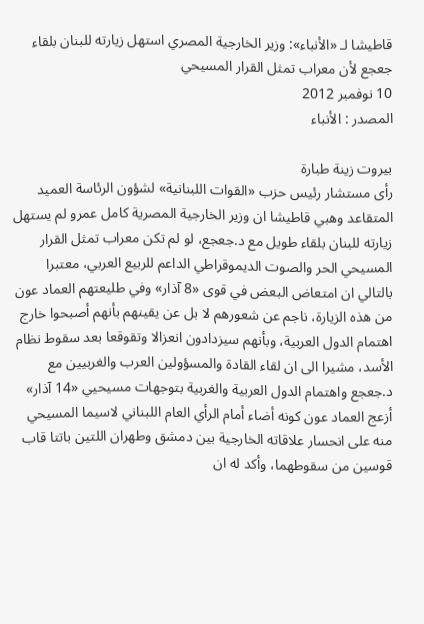قاطيشا لـ «الأنباء»: وزير الخارجية المصري استهل زيارته للبنان بلقاء جعجع لأن معراب تمثل القرار المسيحي
10 نوفمبر 2012
المصدر : الأنباء

بيروت زينة طبارة
رأى مستشار رئيس حزب «القوات اللبنانية» لشؤون الرئاسة العميد المتقاعد وهبي قاطيشا ان وزير الخارجية المصرية كامل عمرو لم يستهل زيارته للبنان بلقاء طويل مع د.جعجع، لو لم تكن معراب تمثل القرار المسيحي الحر والصوت الديموقراطي الداعم للربيع العربي، معتبرا بالتالي ان امتعاض البعض في قوى «8 آذار» وفي طليعتهم العماد عون من هذه الزيارة، ناجم عن شعورهم لا بل عن يقينهم بأنهم أصبحوا خارج اهتمام الدول العربية، وبأنهم سيزدادون انعزالا وتقوقعا بعد سقوط نظام الأسد، مشيرا الى ان لقاء القادة والمسؤولين العرب والغربيين مع د.جعجع واهتمام الدول العربية والغربية بتوجهات مسيحيي «14 آذار» أزعج العماد عون كونه أضاء أمام الرأي العام اللبناني لاسيما المسيحي منه على انحسار علاقاته الخارجية بين دمشق وطهران اللتين باتتا قاب قوسين من سقوطهما، وأكد له ان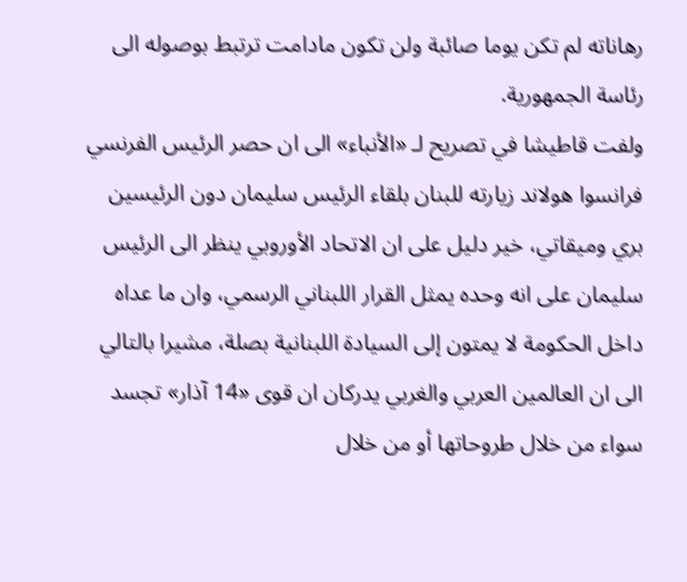رهاناته لم تكن يوما صائبة ولن تكون مادامت ترتبط بوصوله الى رئاسة الجمهورية.
ولفت قاطيشا في تصريح لـ «الأنباء» الى ان حصر الرئيس الفرنسي فرانسوا هولاند زيارته للبنان بلقاء الرئيس سليمان دون الرئيسين بري وميقاتي، خير دليل على ان الاتحاد الأوروبي ينظر الى الرئيس سليمان على انه وحده يمثل القرار اللبناني الرسمي، وان ما عداه داخل الحكومة لا يمتون إلى السيادة اللبنانية بصلة، مشيرا بالتالي الى ان العالمين العربي والغربي يدركان ان قوى «14 آذار» تجسد سواء من خلال طروحاتها أو من خلال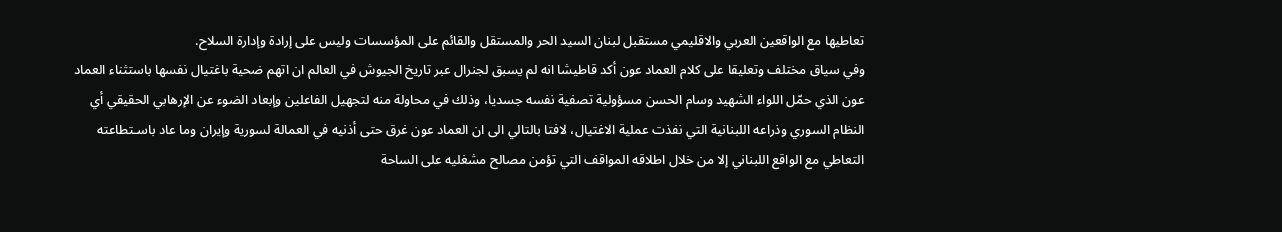تعاطيها مع الواقعين العربي والاقليمي مستقبل لبنان السيد الحر والمستقل والقائم على المؤسسات وليس على إرادة وإدارة السلاح.
وفي سياق مختلف وتعليقا على كلام العماد عون أكد قاطيشا انه لم يسبق لجنرال عبر تاريخ الجيوش في العالم ان اتهم ضحية باغتيال نفسها باستثناء العماد عون الذي حمّل اللواء الشهيد وسام الحسن مسؤولية تصفية نفسه جسديا، وذلك في محاولة منه لتجهيل الفاعلين وإبعاد الضوء عن الإرهابي الحقيقي أي النظام السوري وذراعه اللبنانية التي نفذت عملية الاغتيال، لافتا بالتالي الى ان العماد عون غرق حتى أذنيه في العمالة لسورية وإيران وما عاد باسـتطاعته التعاطي مع الواقع اللبناني إلا من خلال اطلاقه المواقف التي تؤمن مصالح مشغليه على الساحة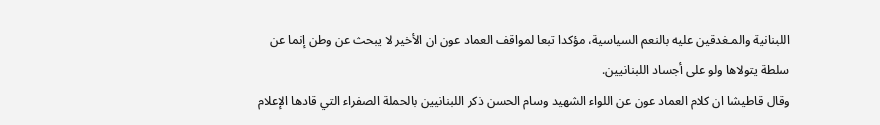اللبنانية والمـغدقين عليه بالنعم السياسية، مؤكدا تبعا لمواقف العماد عون ان الأخير لا يبحث عن وطن إنما عن سلطة يتولاها ولو على أجساد اللبنانيين.
وقال قاطيشا ان كلام العماد عون عن اللواء الشهيد وسام الحسن ذكر اللبنانيين بالحملة الصفراء التي قادها الإعلام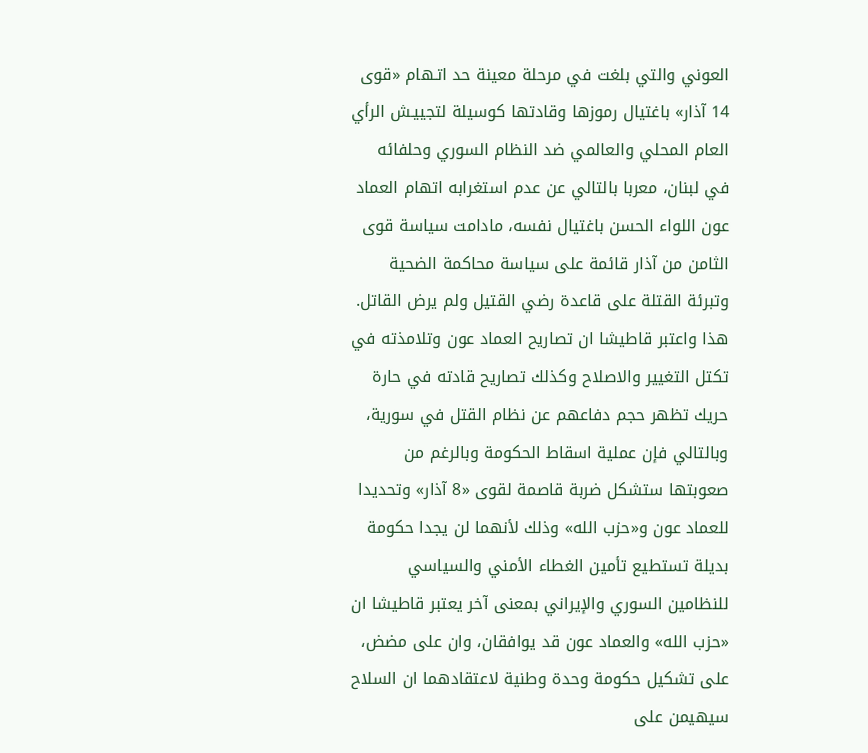العوني والتي بلغت في مرحلة معينة حد اتـهام «قوى 14 آذار» باغتيال رموزها وقادتها كوسيلة لتجييـش الرأي العام المحلي والعالمي ضد النظام السوري وحلفائه في لبنان، معربا بالتالي عن عدم استغرابه اتهام العماد عون اللواء الحسن باغتيال نفسه، مادامت سياسة قوى الثامن من آذار قائمة على سياسة محاكمة الضحية وتبرئة القتلة على قاعدة رضي القتيل ولم يرض القاتل.
هذا واعتبر قاطيشا ان تصاريح العماد عون وتلامذته في تكتل التغيير والاصلاح وكذلك تصاريح قادته في حارة حريك تظهر حجم دفاعهم عن نظام القتل في سورية، وبالتالي فإن عملية اسقاط الحكومة وبالرغم من صعوبتها ستشكل ضربة قاصمة لقوى «8 آذار» وتحديدا للعماد عون و«حزب الله» وذلك لأنهما لن يجدا حكومة بديلة تستطيع تأمين الغطاء الأمني والسياسي للنظامين السوري والإيراني بمعنى آخر يعتبر قاطيشا ان «حزب الله» والعماد عون قد يوافقان، وان على مضض، على تشكيل حكومة وحدة وطنية لاعتقادهما ان السلاح سيهيمن على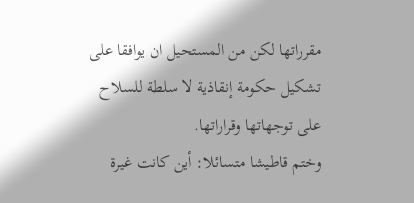مقرراتها لكن من المستحيل ان يوافقا على تشكيل حكومة إنقاذية لا سلطة للسلاح على توجهاتها وقراراتها.
وختم قاطيشا متسائلا: أين كانت غيرة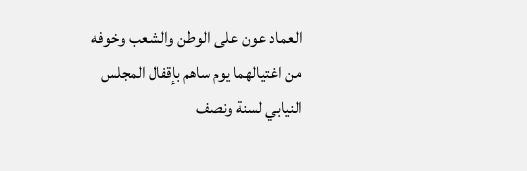العماد عون على الوطن والشعب وخوفه من اغتيالهما يوم ساهم بإقفال المجلس النيابي لسنة ونصف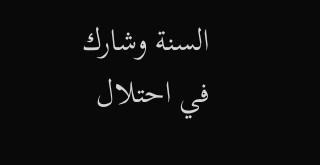السنة وشارك في احتلال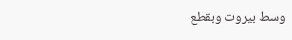وسط بيروت وبقطع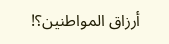أرزاق المواطنين؟!